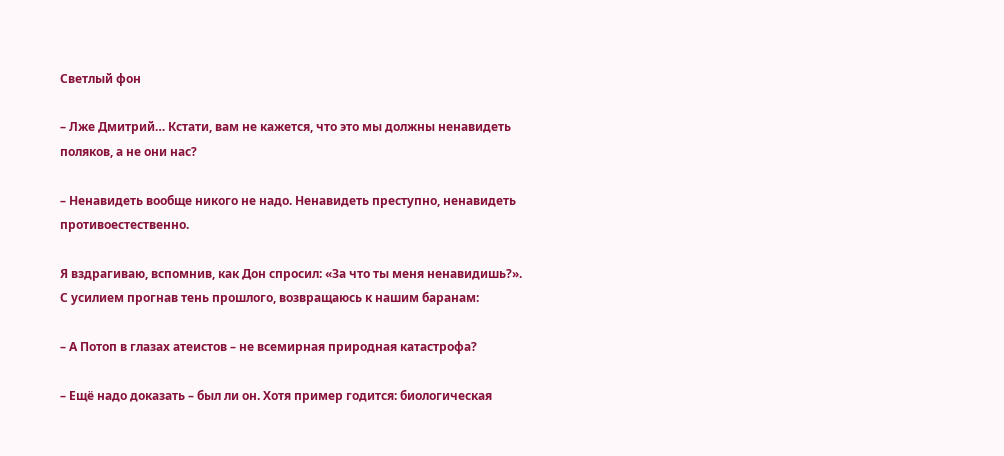Светлый фон

– Лже Дмитрий… Кстати, вам не кажется, что это мы должны ненавидеть поляков, а не они нас?

– Ненавидеть вообще никого не надо. Ненавидеть преступно, ненавидеть противоестественно.

Я вздрагиваю, вспомнив, как Дон спросил: «За что ты меня ненавидишь?». С усилием прогнав тень прошлого, возвращаюсь к нашим баранам:

– А Потоп в глазах атеистов – не всемирная природная катастрофа?

– Ещё надо доказать – был ли он. Хотя пример годится: биологическая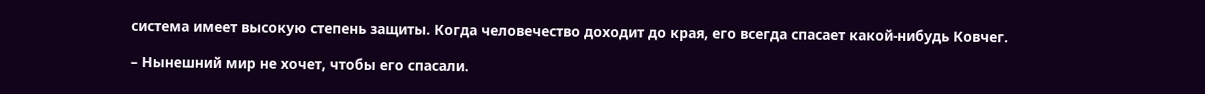система имеет высокую степень защиты. Когда человечество доходит до края, его всегда спасает какой-нибудь Ковчег.

– Нынешний мир не хочет, чтобы его спасали.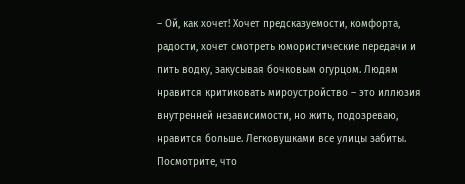– Ой, как хочет! Хочет предсказуемости, комфорта, радости, хочет смотреть юмористические передачи и пить водку, закусывая бочковым огурцом. Людям нравится критиковать мироустройство – это иллюзия внутренней независимости, но жить, подозреваю, нравится больше. Легковушками все улицы забиты. Посмотрите, что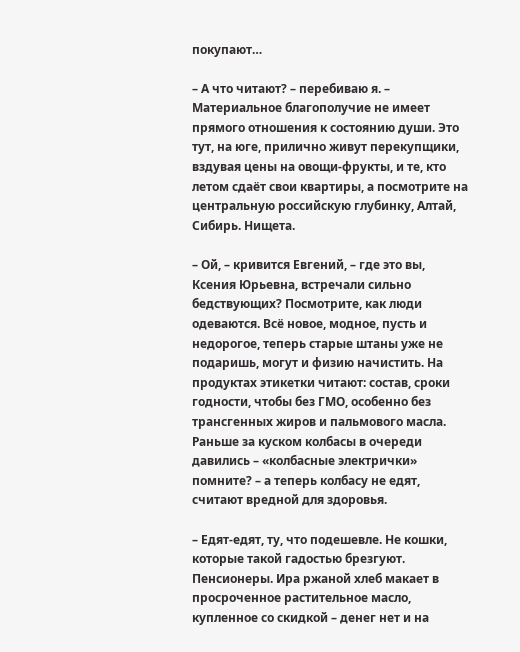покупают…

– А что читают? – перебиваю я. – Материальное благополучие не имеет прямого отношения к состоянию души. Это тут, на юге, прилично живут перекупщики, вздувая цены на овощи-фрукты, и те, кто летом сдаёт свои квартиры, а посмотрите на центральную российскую глубинку, Алтай, Сибирь. Нищета.

– Ой, – кривится Евгений, – где это вы, Ксения Юрьевна, встречали сильно бедствующих? Посмотрите, как люди одеваются. Всё новое, модное, пусть и недорогое, теперь старые штаны уже не подаришь, могут и физию начистить. На продуктах этикетки читают: состав, сроки годности, чтобы без ГМО, особенно без трансгенных жиров и пальмового масла. Раньше за куском колбасы в очереди давились – «колбасные электрички» помните? – а теперь колбасу не едят, считают вредной для здоровья.

– Едят-едят, ту, что подешевле. Не кошки, которые такой гадостью брезгуют. Пенсионеры. Ира ржаной хлеб макает в просроченное растительное масло, купленное со скидкой – денег нет и на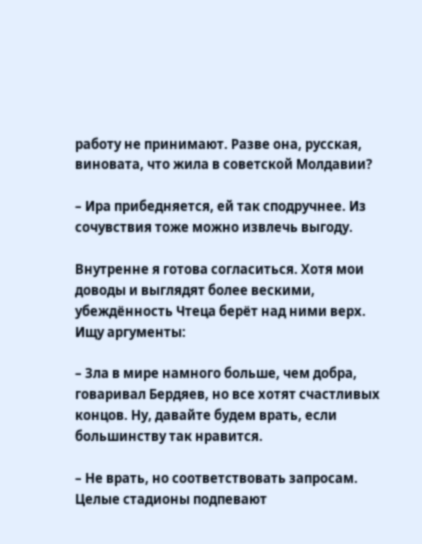работу не принимают. Разве она, русская, виновата, что жила в советской Молдавии?

– Ира прибедняется, ей так сподручнее. Из сочувствия тоже можно извлечь выгоду.

Внутренне я готова согласиться. Хотя мои доводы и выглядят более вескими, убеждённость Чтеца берёт над ними верх. Ищу аргументы:

– Зла в мире намного больше, чем добра, говаривал Бердяев, но все хотят счастливых концов. Ну, давайте будем врать, если большинству так нравится.

– Не врать, но соответствовать запросам. Целые стадионы подпевают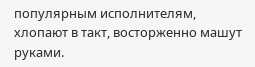популярным исполнителям, хлопают в такт, восторженно машут руками.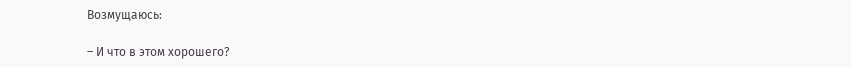Возмущаюсь:

– И что в этом хорошего?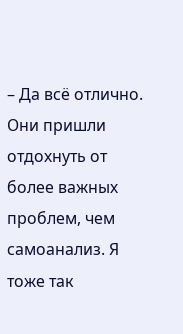– Да всё отлично. Они пришли отдохнуть от более важных проблем, чем самоанализ. Я тоже так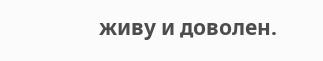живу и доволен.